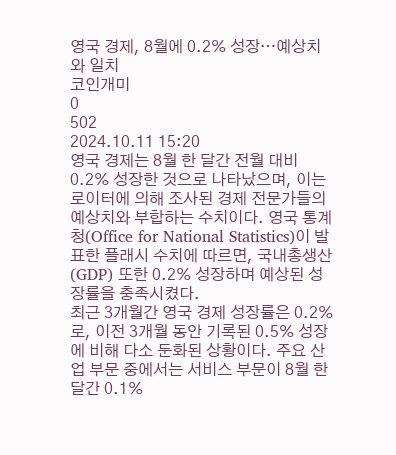영국 경제, 8월에 0.2% 성장…예상치와 일치
코인개미
0
502
2024.10.11 15:20
영국 경제는 8월 한 달간 전월 대비 0.2% 성장한 것으로 나타났으며, 이는 로이터에 의해 조사된 경제 전문가들의 예상치와 부합하는 수치이다. 영국 통계청(Office for National Statistics)이 발표한 플래시 수치에 따르면, 국내총생산(GDP) 또한 0.2% 성장하며 예상된 성장률을 충족시켰다.
최근 3개월간 영국 경제 성장률은 0.2%로, 이전 3개월 동안 기록된 0.5% 성장에 비해 다소 둔화된 상황이다. 주요 산업 부문 중에서는 서비스 부문이 8월 한 달간 0.1%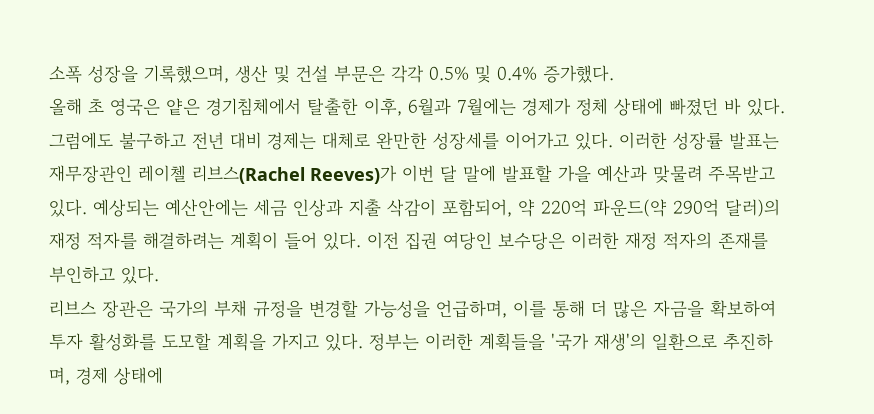소폭 성장을 기록했으며, 생산 및 건설 부문은 각각 0.5% 및 0.4% 증가했다.
올해 초 영국은 얕은 경기침체에서 탈출한 이후, 6월과 7월에는 경제가 정체 상태에 빠졌던 바 있다. 그럼에도 불구하고 전년 대비 경제는 대체로 완만한 성장세를 이어가고 있다. 이러한 성장률 발표는 재무장관인 레이첼 리브스(Rachel Reeves)가 이번 달 말에 발표할 가을 예산과 맞물려 주목받고 있다. 예상되는 예산안에는 세금 인상과 지출 삭감이 포함되어, 약 220억 파운드(약 290억 달러)의 재정 적자를 해결하려는 계획이 들어 있다. 이전 집권 여당인 보수당은 이러한 재정 적자의 존재를 부인하고 있다.
리브스 장관은 국가의 부채 규정을 변경할 가능성을 언급하며, 이를 통해 더 많은 자금을 확보하여 투자 활성화를 도모할 계획을 가지고 있다. 정부는 이러한 계획들을 '국가 재생'의 일환으로 추진하며, 경제 상태에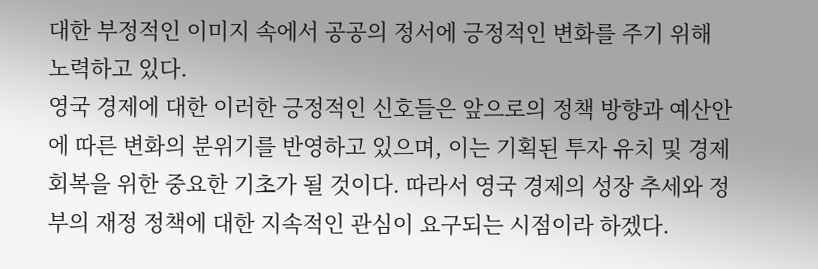대한 부정적인 이미지 속에서 공공의 정서에 긍정적인 변화를 주기 위해 노력하고 있다.
영국 경제에 대한 이러한 긍정적인 신호들은 앞으로의 정책 방향과 예산안에 따른 변화의 분위기를 반영하고 있으며, 이는 기획된 투자 유치 및 경제 회복을 위한 중요한 기초가 될 것이다. 따라서 영국 경제의 성장 추세와 정부의 재정 정책에 대한 지속적인 관심이 요구되는 시점이라 하겠다.